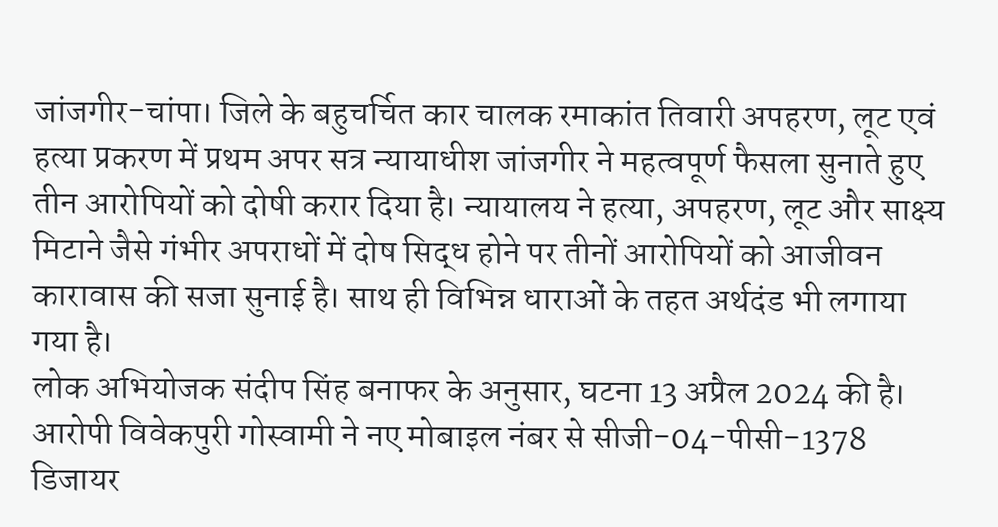जांजगीर-चांपा। जिले के बहुचर्चित कार चालक रमाकांत तिवारी अपहरण, लूट एवं हत्या प्रकरण में प्रथम अपर सत्र न्यायाधीश जांजगीर ने महत्वपूर्ण फैसला सुनाते हुए तीन आरोपियों को दोषी करार दिया है। न्यायालय ने हत्या, अपहरण, लूट और साक्ष्य मिटाने जैसे गंभीर अपराधों में दोष सिद्ध होने पर तीनों आरोपियों को आजीवन कारावास की सजा सुनाई है। साथ ही विभिन्न धाराओं के तहत अर्थदंड भी लगाया गया है।
लोक अभियोजक संदीप सिंह बनाफर के अनुसार, घटना 13 अप्रैल 2024 की है। आरोपी विवेकपुरी गोस्वामी ने नए मोबाइल नंबर से सीजी-04-पीसी-1378 डिजायर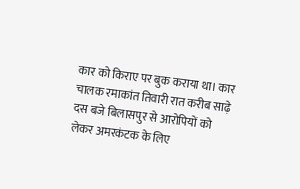कार को किराए पर बुक कराया था। कार चालक रमाकांत तिवारी रात करीब साढ़े दस बजे बिलासपुर से आरोपियों को लेकर अमरकंटक के लिए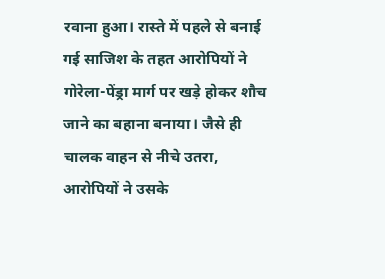रवाना हुआ। रास्ते में पहले से बनाई गई साजिश के तहत आरोपियों ने गोरेला-पेंड्रा मार्ग पर खड़े होकर शौच जाने का बहाना बनाया। जैसे ही चालक वाहन से नीचे उतरा, आरोपियों ने उसके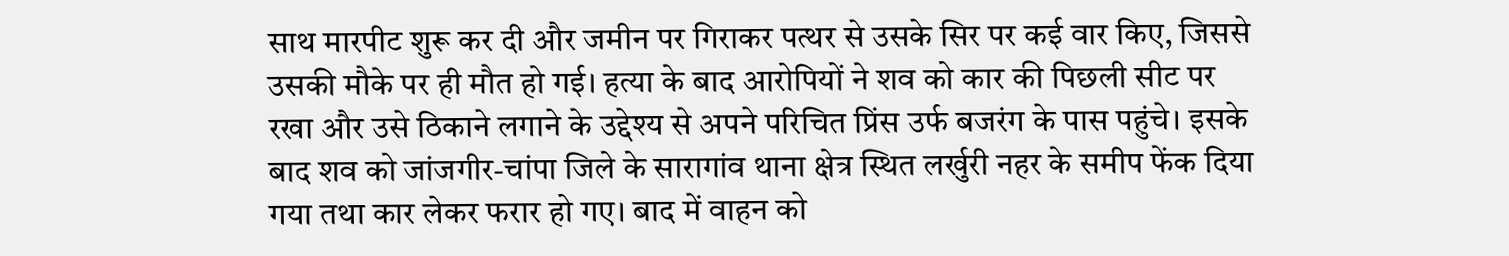साथ मारपीट शुरू कर दी और जमीन पर गिराकर पत्थर से उसके सिर पर कई वार किए, जिससे उसकी मौके पर ही मौत हो गई। हत्या के बाद आरोपियों ने शव को कार की पिछली सीट पर रखा और उसे ठिकाने लगाने के उद्देश्य से अपने परिचित प्रिंस उर्फ बजरंग के पास पहुंचे। इसके बाद शव को जांजगीर-चांपा जिले के सारागांव थाना क्षेत्र स्थित लर्खुरी नहर के समीप फेंक दिया गया तथा कार लेकर फरार हो गए। बाद में वाहन को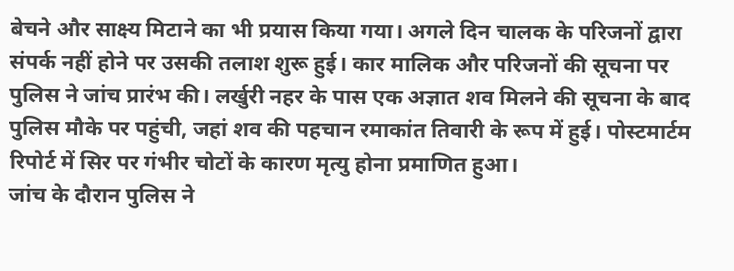बेचने और साक्ष्य मिटाने का भी प्रयास किया गया। अगले दिन चालक के परिजनों द्वारा संपर्क नहीं होने पर उसकी तलाश शुरू हुई। कार मालिक और परिजनों की सूचना पर पुलिस ने जांच प्रारंभ की। लर्खुरी नहर के पास एक अज्ञात शव मिलने की सूचना के बाद पुलिस मौके पर पहुंची, जहां शव की पहचान रमाकांत तिवारी के रूप में हुई। पोस्टमार्टम रिपोर्ट में सिर पर गंभीर चोटों के कारण मृत्यु होना प्रमाणित हुआ।
जांच के दौरान पुलिस ने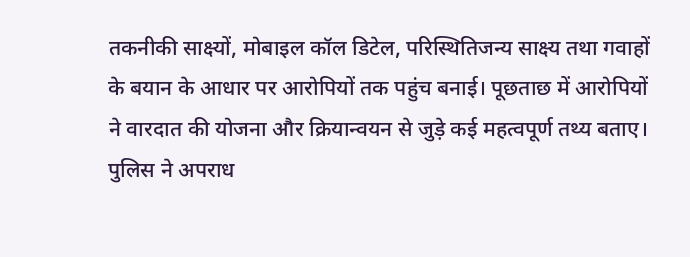तकनीकी साक्ष्यों, मोबाइल कॉल डिटेल, परिस्थितिजन्य साक्ष्य तथा गवाहों के बयान के आधार पर आरोपियों तक पहुंच बनाई। पूछताछ में आरोपियों ने वारदात की योजना और क्रियान्वयन से जुड़े कई महत्वपूर्ण तथ्य बताए। पुलिस ने अपराध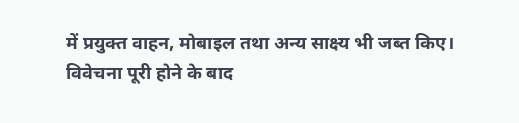में प्रयुक्त वाहन, मोबाइल तथा अन्य साक्ष्य भी जब्त किए।
विवेचना पूरी होने के बाद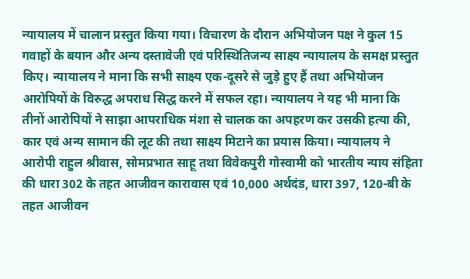न्यायालय में चालान प्रस्तुत किया गया। विचारण के दौरान अभियोजन पक्ष ने कुल 15 गवाहों के बयान और अन्य दस्तावेजी एवं परिस्थितिजन्य साक्ष्य न्यायालय के समक्ष प्रस्तुत किए। न्यायालय ने माना कि सभी साक्ष्य एक-दूसरे से जुड़े हुए हैं तथा अभियोजन आरोपियों के विरुद्ध अपराध सिद्ध करने में सफल रहा। न्यायालय ने यह भी माना कि तीनों आरोपियों ने साझा आपराधिक मंशा से चालक का अपहरण कर उसकी हत्या की, कार एवं अन्य सामान की लूट की तथा साक्ष्य मिटाने का प्रयास किया। न्यायालय ने आरोपी राहुल श्रीवास, सोमप्रभात साहू तथा विवेकपुरी गोस्वामी को भारतीय न्याय संहिता की धारा 302 के तहत आजीवन कारावास एवं 10,000 अर्थदंड, धारा 397, 120-बी के तहत आजीवन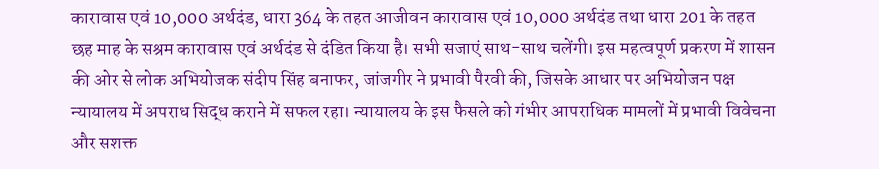कारावास एवं 10,000 अर्थदंड, धारा 364 के तहत आजीवन कारावास एवं 10,000 अर्थदंड तथा धारा 201 के तहत छह माह के सश्रम कारावास एवं अर्थदंड से दंडित किया है। सभी सजाएं साथ-साथ चलेंगी। इस महत्वपूर्ण प्रकरण में शासन की ओर से लोक अभियोजक संदीप सिंह बनाफर, जांजगीर ने प्रभावी पैरवी की, जिसके आधार पर अभियोजन पक्ष न्यायालय में अपराध सिद्ध कराने में सफल रहा। न्यायालय के इस फैसले को गंभीर आपराधिक मामलों में प्रभावी विवेचना और सशक्त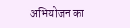अभियोजन का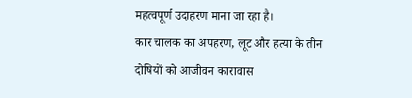महत्वपूर्ण उदाहरण माना जा रहा है।
कार चालक का अपहरण, लूट और हत्या के तीन दोषियों को आजीवन कारावास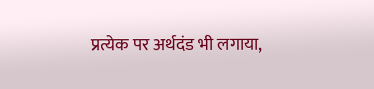प्रत्येक पर अर्थदंड भी लगाया,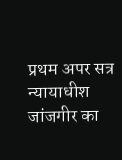प्रथम अपर सत्र न्यायाधीश जांजगीर का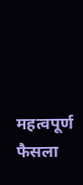महत्वपूर्ण फैसला